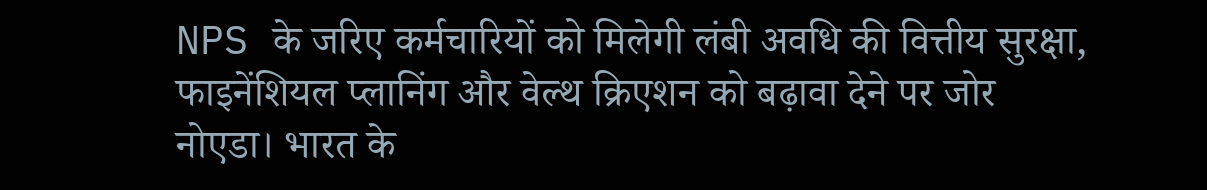NPS के जरिए कर्मचारियों को मिलेगी लंबी अवधि की वित्तीय सुरक्षा, फाइनेंशियल प्लानिंग और वेल्थ क्रिएशन को बढ़ावा देने पर जोर
नोएडा। भारत के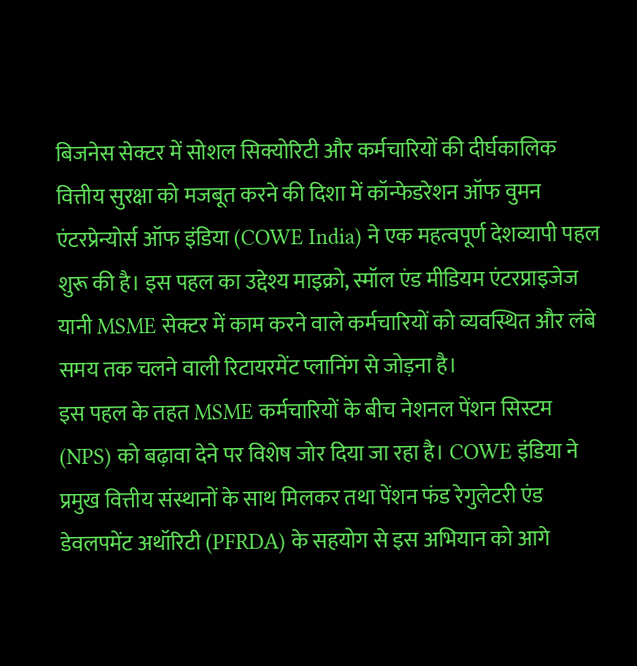बिजनेस सेक्टर में सोशल सिक्योरिटी और कर्मचारियों की दीर्घकालिक वित्तीय सुरक्षा को मजबूत करने की दिशा में कॉन्फेडरेशन ऑफ वुमन एंटरप्रेन्योर्स ऑफ इंडिया (COWE India) ने एक महत्वपूर्ण देशव्यापी पहल शुरू की है। इस पहल का उद्देश्य माइक्रो, स्मॉल एंड मीडियम एंटरप्राइजेज यानी MSME सेक्टर में काम करने वाले कर्मचारियों को व्यवस्थित और लंबे समय तक चलने वाली रिटायरमेंट प्लानिंग से जोड़ना है।
इस पहल के तहत MSME कर्मचारियों के बीच नेशनल पेंशन सिस्टम (NPS) को बढ़ावा देने पर विशेष जोर दिया जा रहा है। COWE इंडिया ने प्रमुख वित्तीय संस्थानों के साथ मिलकर तथा पेंशन फंड रेगुलेटरी एंड डेवलपमेंट अथॉरिटी (PFRDA) के सहयोग से इस अभियान को आगे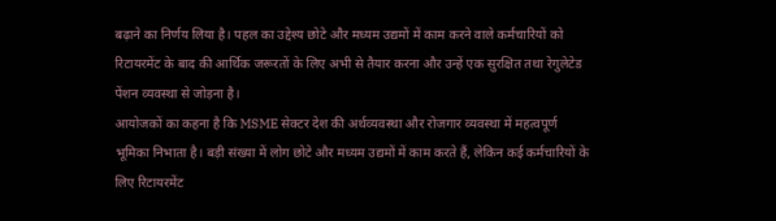बढ़ाने का निर्णय लिया है। पहल का उद्देश्य छोटे और मध्यम उद्यमों में काम करने वाले कर्मचारियों को रिटायरमेंट के बाद की आर्थिक जरूरतों के लिए अभी से तैयार करना और उन्हें एक सुरक्षित तथा रेगुलेटेड पेंशन व्यवस्था से जोड़ना है।
आयोजकों का कहना है कि MSME सेक्टर देश की अर्थव्यवस्था और रोजगार व्यवस्था में महत्वपूर्ण भूमिका निभाता है। बड़ी संख्या में लोग छोटे और मध्यम उद्यमों में काम करते हैं, लेकिन कई कर्मचारियों के लिए रिटायरमेंट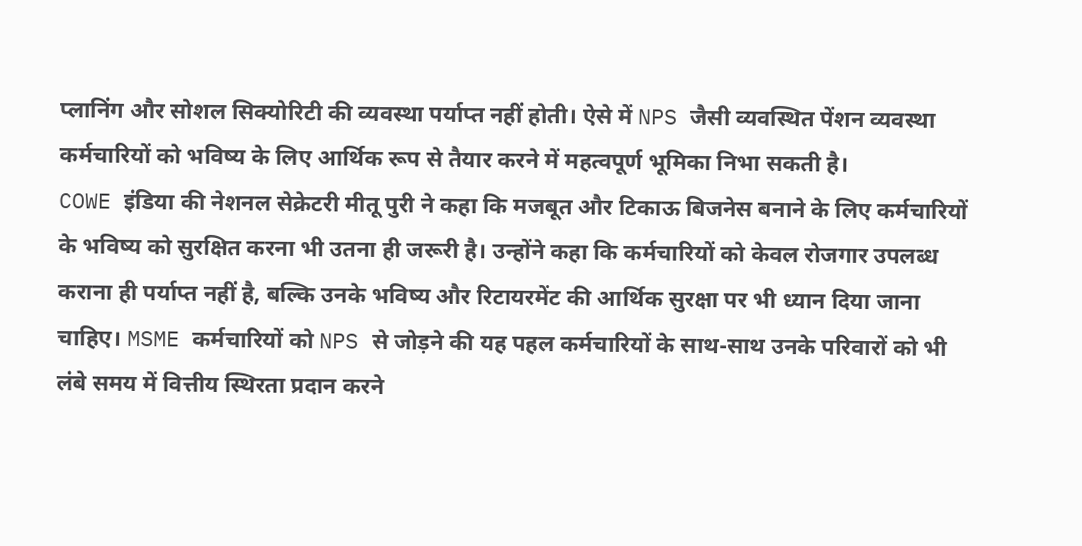प्लानिंग और सोशल सिक्योरिटी की व्यवस्था पर्याप्त नहीं होती। ऐसे में NPS जैसी व्यवस्थित पेंशन व्यवस्था कर्मचारियों को भविष्य के लिए आर्थिक रूप से तैयार करने में महत्वपूर्ण भूमिका निभा सकती है।
COWE इंडिया की नेशनल सेक्रेटरी मीतू पुरी ने कहा कि मजबूत और टिकाऊ बिजनेस बनाने के लिए कर्मचारियों के भविष्य को सुरक्षित करना भी उतना ही जरूरी है। उन्होंने कहा कि कर्मचारियों को केवल रोजगार उपलब्ध कराना ही पर्याप्त नहीं है, बल्कि उनके भविष्य और रिटायरमेंट की आर्थिक सुरक्षा पर भी ध्यान दिया जाना चाहिए। MSME कर्मचारियों को NPS से जोड़ने की यह पहल कर्मचारियों के साथ-साथ उनके परिवारों को भी लंबे समय में वित्तीय स्थिरता प्रदान करने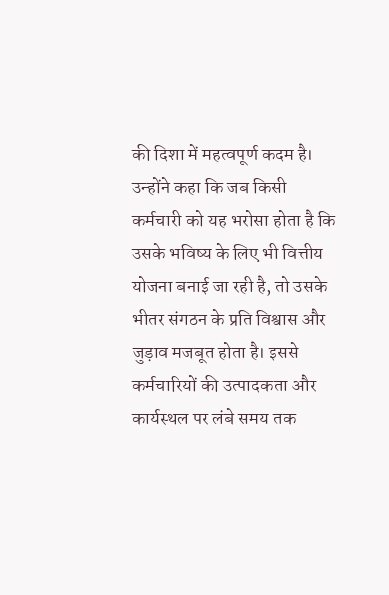की दिशा में महत्वपूर्ण कदम है।
उन्होंने कहा कि जब किसी कर्मचारी को यह भरोसा होता है कि उसके भविष्य के लिए भी वित्तीय योजना बनाई जा रही है, तो उसके भीतर संगठन के प्रति विश्वास और जुड़ाव मजबूत होता है। इससे कर्मचारियों की उत्पादकता और कार्यस्थल पर लंबे समय तक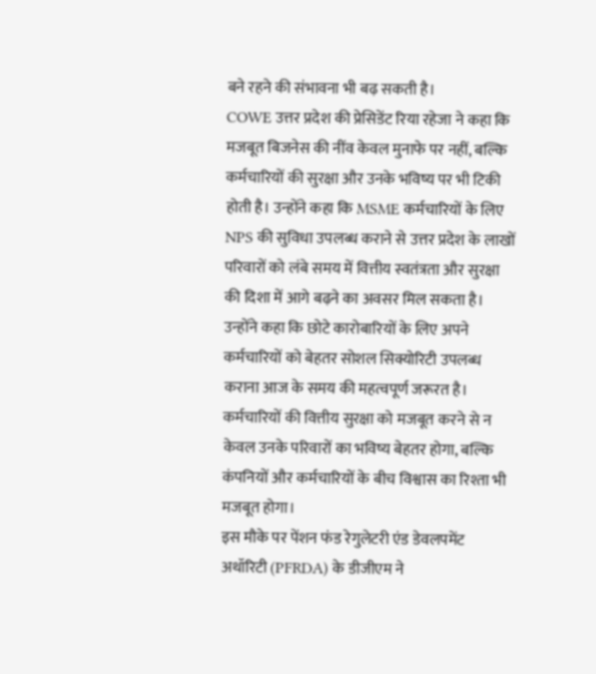बने रहने की संभावना भी बढ़ सकती है।
COWE उत्तर प्रदेश की प्रेसिडेंट रिया रहेजा ने कहा कि मजबूत बिजनेस की नींव केवल मुनाफे पर नहीं, बल्कि कर्मचारियों की सुरक्षा और उनके भविष्य पर भी टिकी होती है। उन्होंने कहा कि MSME कर्मचारियों के लिए NPS की सुविधा उपलब्ध कराने से उत्तर प्रदेश के लाखों परिवारों को लंबे समय में वित्तीय स्वतंत्रता और सुरक्षा की दिशा में आगे बढ़ने का अवसर मिल सकता है।
उन्होंने कहा कि छोटे कारोबारियों के लिए अपने कर्मचारियों को बेहतर सोशल सिक्योरिटी उपलब्ध कराना आज के समय की महत्वपूर्ण जरूरत है। कर्मचारियों की वित्तीय सुरक्षा को मजबूत करने से न केवल उनके परिवारों का भविष्य बेहतर होगा, बल्कि कंपनियों और कर्मचारियों के बीच विश्वास का रिश्ता भी मजबूत होगा।
इस मौके पर पेंशन फंड रेगुलेटरी एंड डेवलपमेंट अथॉरिटी (PFRDA) के डीजीएम ने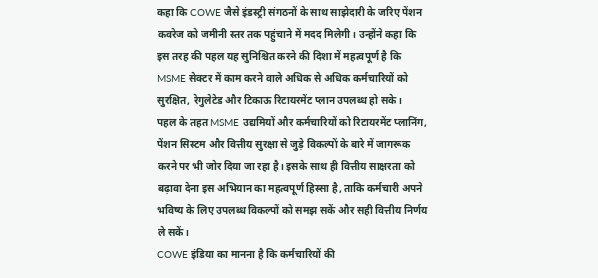कहा कि COWE जैसे इंडस्ट्री संगठनों के साथ साझेदारी के जरिए पेंशन कवरेज को जमीनी स्तर तक पहुंचाने में मदद मिलेगी। उन्होंने कहा कि इस तरह की पहल यह सुनिश्चित करने की दिशा में महत्वपूर्ण है कि MSME सेक्टर में काम करने वाले अधिक से अधिक कर्मचारियों को सुरक्षित, रेगुलेटेड और टिकाऊ रिटायरमेंट प्लान उपलब्ध हो सके।
पहल के तहत MSME उद्यमियों और कर्मचारियों को रिटायरमेंट प्लानिंग, पेंशन सिस्टम और वित्तीय सुरक्षा से जुड़े विकल्पों के बारे में जागरूक करने पर भी जोर दिया जा रहा है। इसके साथ ही वित्तीय साक्षरता को बढ़ावा देना इस अभियान का महत्वपूर्ण हिस्सा है, ताकि कर्मचारी अपने भविष्य के लिए उपलब्ध विकल्पों को समझ सकें और सही वित्तीय निर्णय ले सकें।
COWE इंडिया का मानना है कि कर्मचारियों की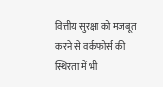वित्तीय सुरक्षा को मजबूत करने से वर्कफोर्स की स्थिरता में भी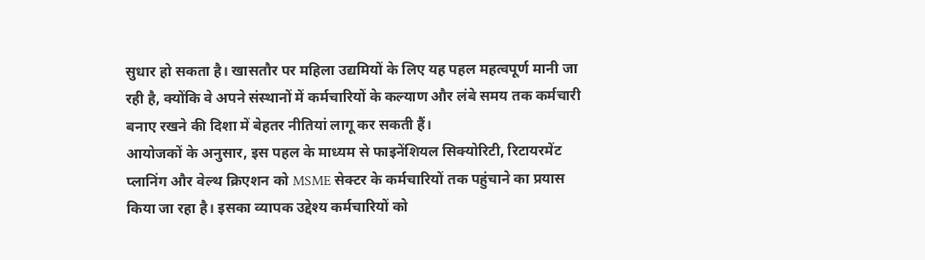सुधार हो सकता है। खासतौर पर महिला उद्यमियों के लिए यह पहल महत्वपूर्ण मानी जा रही है, क्योंकि वे अपने संस्थानों में कर्मचारियों के कल्याण और लंबे समय तक कर्मचारी बनाए रखने की दिशा में बेहतर नीतियां लागू कर सकती हैं।
आयोजकों के अनुसार, इस पहल के माध्यम से फाइनेंशियल सिक्योरिटी, रिटायरमेंट प्लानिंग और वेल्थ क्रिएशन को MSME सेक्टर के कर्मचारियों तक पहुंचाने का प्रयास किया जा रहा है। इसका व्यापक उद्देश्य कर्मचारियों को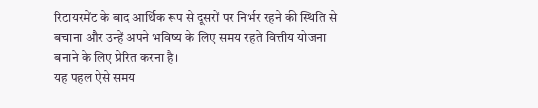रिटायरमेंट के बाद आर्थिक रूप से दूसरों पर निर्भर रहने की स्थिति से बचाना और उन्हें अपने भविष्य के लिए समय रहते वित्तीय योजना बनाने के लिए प्रेरित करना है।
यह पहल ऐसे समय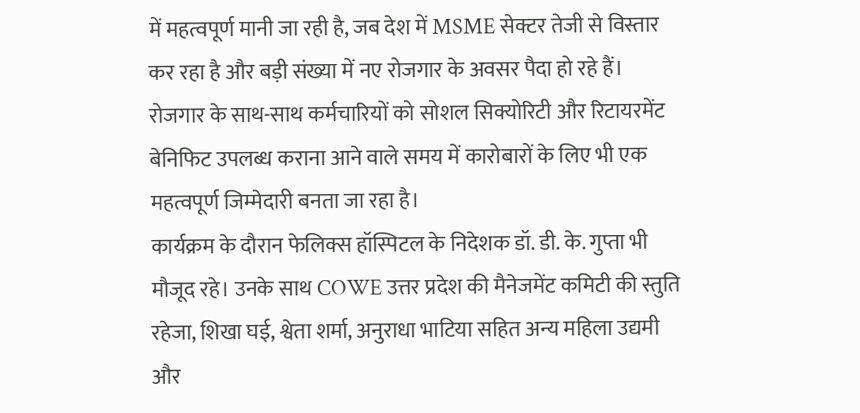में महत्वपूर्ण मानी जा रही है, जब देश में MSME सेक्टर तेजी से विस्तार कर रहा है और बड़ी संख्या में नए रोजगार के अवसर पैदा हो रहे हैं। रोजगार के साथ-साथ कर्मचारियों को सोशल सिक्योरिटी और रिटायरमेंट बेनिफिट उपलब्ध कराना आने वाले समय में कारोबारों के लिए भी एक महत्वपूर्ण जिम्मेदारी बनता जा रहा है।
कार्यक्रम के दौरान फेलिक्स हॉस्पिटल के निदेशक डॉ. डी. के. गुप्ता भी मौजूद रहे। उनके साथ COWE उत्तर प्रदेश की मैनेजमेंट कमिटी की स्तुति रहेजा, शिखा घई, श्वेता शर्मा, अनुराधा भाटिया सहित अन्य महिला उद्यमी और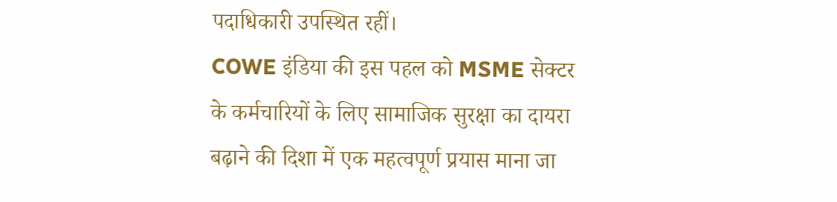पदाधिकारी उपस्थित रहीं।
COWE इंडिया की इस पहल को MSME सेक्टर के कर्मचारियों के लिए सामाजिक सुरक्षा का दायरा बढ़ाने की दिशा में एक महत्वपूर्ण प्रयास माना जा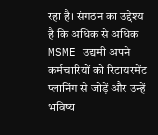रहा है। संगठन का उद्देश्य है कि अधिक से अधिक MSME उद्यमी अपने कर्मचारियों को रिटायरमेंट प्लानिंग से जोड़ें और उन्हें भविष्य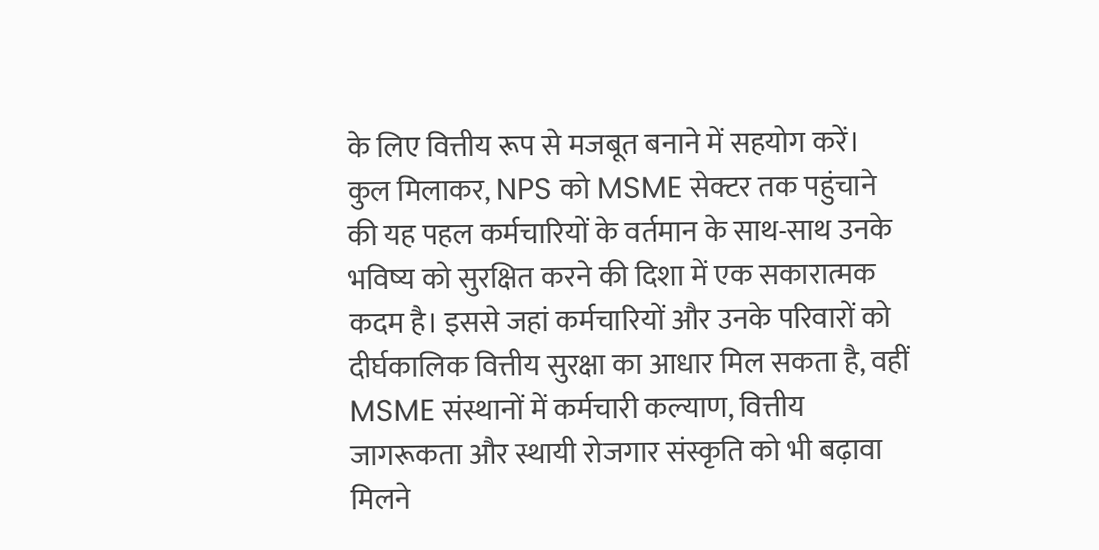के लिए वित्तीय रूप से मजबूत बनाने में सहयोग करें।
कुल मिलाकर, NPS को MSME सेक्टर तक पहुंचाने की यह पहल कर्मचारियों के वर्तमान के साथ-साथ उनके भविष्य को सुरक्षित करने की दिशा में एक सकारात्मक कदम है। इससे जहां कर्मचारियों और उनके परिवारों को दीर्घकालिक वित्तीय सुरक्षा का आधार मिल सकता है, वहीं MSME संस्थानों में कर्मचारी कल्याण, वित्तीय जागरूकता और स्थायी रोजगार संस्कृति को भी बढ़ावा मिलने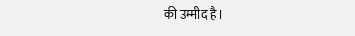की उम्मीद है।